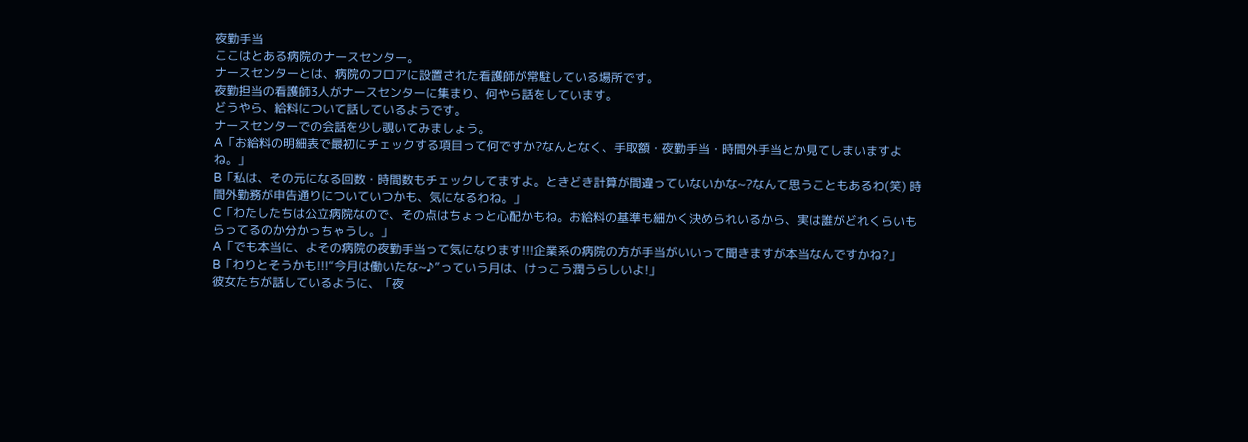夜勤手当
ここはとある病院のナースセンター。
ナースセンターとは、病院のフロアに設置された看護師が常駐している場所です。
夜勤担当の看護師3人がナースセンターに集まり、何やら話をしています。
どうやら、給料について話しているようです。
ナースセンターでの会話を少し覗いてみましょう。
A「お給料の明細表で最初にチェックする項目って何ですか?なんとなく、手取額・夜勤手当・時間外手当とか見てしまいますよね。」
B「私は、その元になる回数・時間数もチェックしてますよ。ときどき計算が間違っていないかな~?なんて思うこともあるわ(笑) 時間外勤務が申告通りについていつかも、気になるわね。」
C「わたしたちは公立病院なので、その点はちょっと心配かもね。お給料の基準も細かく決められいるから、実は誰がどれくらいもらってるのか分かっちゃうし。」
A「でも本当に、よその病院の夜勤手当って気になります!!!企業系の病院の方が手当がいいって聞きますが本当なんですかね?」
B「わりとそうかも!!!“今月は働いたな~♪”っていう月は、けっこう潤うらしいよ!」
彼女たちが話しているように、「夜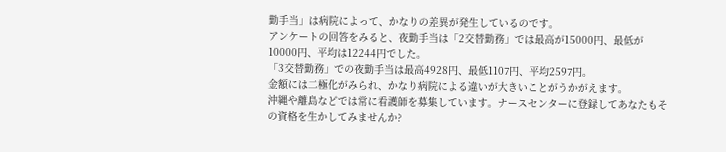勤手当」は病院によって、かなりの差異が発生しているのです。
アンケートの回答をみると、夜勤手当は「2交替勤務」では最高が15000円、最低が10000円、平均は12244円でした。
「3交替勤務」での夜勤手当は最高4928円、最低1107円、平均2597円。
金額には二極化がみられ、かなり病院による違いが大きいことがうかがえます。
沖縄や離島などでは常に看護師を募集しています。ナースセンターに登録してあなたもその資格を生かしてみませんか?